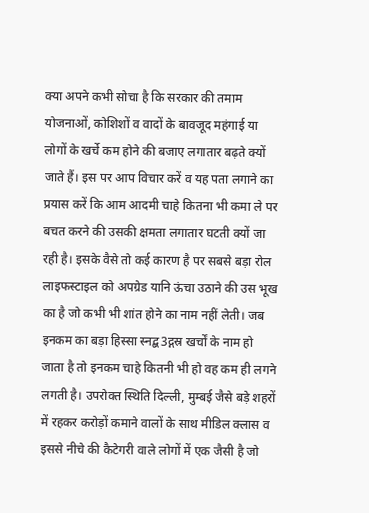क्या अपने कभी सोचा है कि सरकार की तमाम योजनाओं, कोशिशों व वादों के बावजूद महंगाई या लोगों के खर्चे कम होने की बजाए लगातार बढ़ते क्यों जाते हैं। इस पर आप विचार करें व यह पता लगाने का प्रयास करें कि आम आदमी चाहे कितना भी कमा ले पर बचत करने की उसकी क्षमता लगातार घटती क्यों जा रही है। इसके वैसे तो कई कारण है पर सबसे बड़ा रोल लाइफस्टाइल को अपग्रेड यानि ऊंचा उठाने की उस भूख का है जो कभी भी शांत होने का नाम नहीं लेती। जब इनकम का बड़ा हिस्सा स्नद्ब3द्गस्र खर्चों के नाम हो जाता है तो इनकम चाहे कितनी भी हो वह कम ही लगने लगती है। उपरोक्त स्थिति दिल्ली, मुम्बई जैसे बड़े शहरों में रहकर करोड़ों कमाने वालों के साथ मीडिल क्लास व इससे नीचे की कैटेगरी वाले लोगों में एक जैसी है जो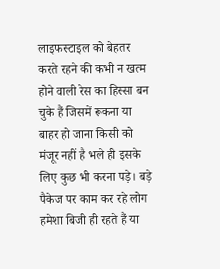लाइफस्टाइल को बेहतर करते रहने की कभी न खत्म होने वाली रेस का हिस्सा बन चुके हैं जिसमें रूकना या बाहर हो जाना किसी को मंजूर नहीं है भले ही इसके लिए कुछ भी करना पड़े। बड़े पैकेज पर काम कर रहे लोग हमेशा बिजी ही रहते हैं या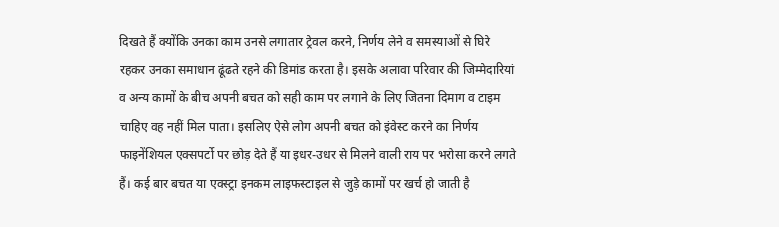दिखते हैं क्योंकि उनका काम उनसे लगातार ट्रेवल करने, निर्णय लेने व समस्याओं से घिरे रहकर उनका समाधान ढूंढते रहने की डिमांड करता है। इसके अलावा परिवार की जिम्मेदारियां व अन्य कामों के बीच अपनी बचत को सही काम पर लगाने के लिए जितना दिमाग व टाइम चाहिए वह नहीं मिल पाता। इसलिए ऐसे लोग अपनी बचत को इंवेस्ट करने का निर्णय फाइनेंशियल एक्सपर्टो पर छोड़ देते हैं या इधर-उधर से मिलने वाली राय पर भरोसा करने लगते हैं। कई बार बचत या एक्स्ट्रा इनकम लाइफस्टाइल से जुड़े कामों पर खर्च हो जाती है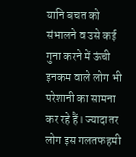यानि बचत को संभालने व उसे कई गुना करने में ऊंची इनकम वाले लोग भी परेशानी का सामना कर रहे हैं। ज्यादातर लोग इस गलतफहमी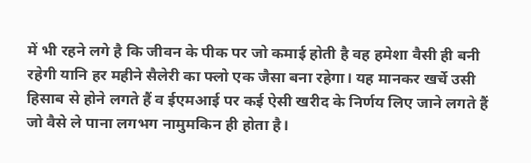में भी रहने लगे है कि जीवन के पीक पर जो कमाई होती है वह हमेशा वैसी ही बनी रहेगी यानि हर महीने सैलेरी का फ्लो एक जैसा बना रहेगा। यह मानकर खर्चे उसी हिसाब से होने लगते हैं व ईएमआई पर कई ऐसी खरीद के निर्णय लिए जाने लगते हैं जो वैसे ले पाना लगभग नामुमकिन ही होता है।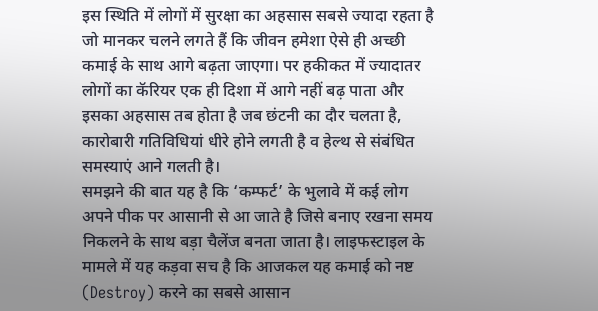इस स्थिति में लोगों में सुरक्षा का अहसास सबसे ज्यादा रहता है जो मानकर चलने लगते हैं कि जीवन हमेशा ऐसे ही अच्छी कमाई के साथ आगे बढ़ता जाएगा। पर हकीकत में ज्यादातर लोगों का कॅरियर एक ही दिशा में आगे नहीं बढ़ पाता और इसका अहसास तब होता है जब छंटनी का दौर चलता है, कारोबारी गतिविधियां धीरे होने लगती है व हेल्थ से संबंधित समस्याएं आने गलती है।
समझने की बात यह है कि ‘कम्फर्ट’ के भुलावे में कई लोग अपने पीक पर आसानी से आ जाते है जिसे बनाए रखना समय निकलने के साथ बड़ा चैलेंज बनता जाता है। लाइफस्टाइल के मामले में यह कड़वा सच है कि आजकल यह कमाई को नष्ट (Destroy) करने का सबसे आसान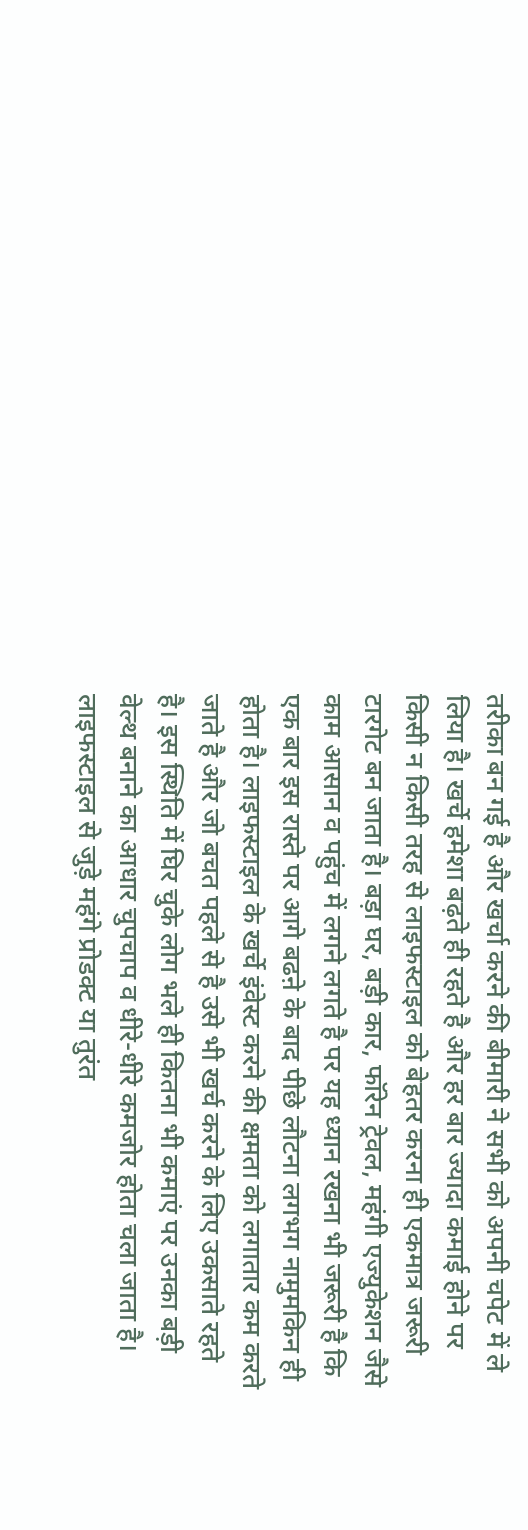तरीका बन गई है और खर्चा करने की बीमारी ने सभी को अपनी चपेट में ले लिया है। खर्चे हमेशा बढ़ते ही रहते है और हर बार ज्यादा कमाई होने पर किसी न किसी तरह से लाइफस्टाइल को बेहतर करना ही एकमात्र जरूरी टारगेट बन जाता है। बड़ा घर, बड़ी कार, फॉरेन ट्रेवल, महंगी एज्युकेशन जैसे काम आसान व पहुंच में लगने लगते है पर यह ध्यान रखना भी जरूरी है कि एक बार इस रास्ते पर आगे बढऩे के बाद पीछे लौटना लगभग नामुमकिन ही होता है। लाइफस्टाइल के खर्चे इंवेस्ट करने की क्षमता को लगातार कम करते जाते है और जो बचत पहले से है उसे भी खर्च करने के लिए उकसाते रहते है। इस स्थिति में घिर चुके लोग भले ही कितना भी कमाएं पर उनका बड़ी वेल्थ बनाने का आधार चुपचाप व धीरे-धीरे कमजोर होता चला जाता है। लाइफस्टाइल से जुड़े महंगे प्रोडक्ट या तुरंत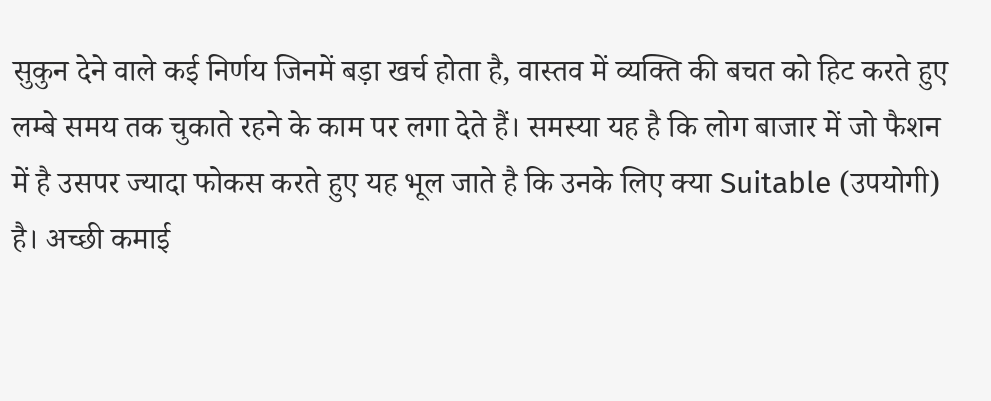सुकुन देने वाले कई निर्णय जिनमें बड़ा खर्च होता है, वास्तव में व्यक्ति की बचत को हिट करते हुए लम्बे समय तक चुकाते रहने के काम पर लगा देते हैं। समस्या यह है कि लोग बाजार में जो फैशन में है उसपर ज्यादा फोकस करते हुए यह भूल जाते है कि उनके लिए क्या Suitable (उपयोगी) है। अच्छी कमाई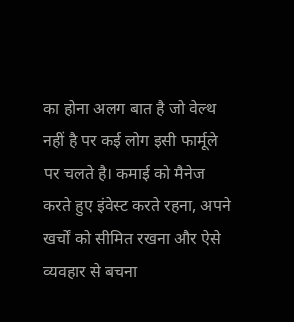का होना अलग बात है जो वेल्थ नहीं है पर कई लोग इसी फार्मूले पर चलते है। कमाई को मैनेज करते हुए इंवेस्ट करते रहना, अपने खर्चों को सीमित रखना और ऐसे व्यवहार से बचना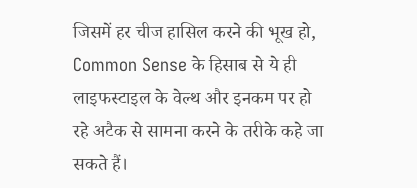जिसमें हर चीज हासिल करने की भूख हो, Common Sense के हिसाब से ये ही लाइफस्टाइल के वेल्थ और इनकम पर हो रहे अटैक से सामना करने के तरीके कहे जा सकते हैं।